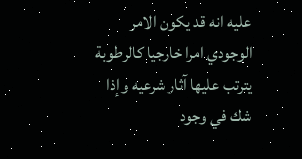عليه انه قد يكون الامر الوجودي امرا خارجيا كالرطوبة يترتب عليها آثار شرعيه وإذا شك في وجود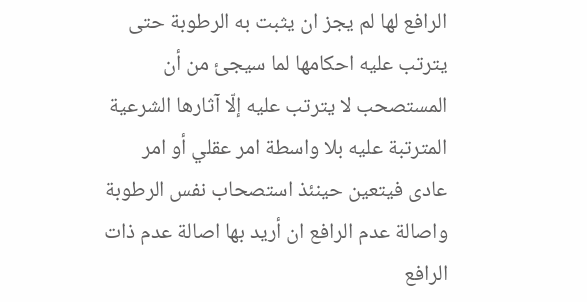الرافع لها لم يجز ان يثبت به الرطوبة حتى يترتب عليه احكامها لما سيجئ من أن المستصحب لا يترتب عليه إلّا آثارها الشرعية المترتبة عليه بلا واسطة امر عقلي أو امر عادى فيتعين حينئذ استصحاب نفس الرطوبة واصالة عدم الرافع ان أريد بها اصالة عدم ذات الرافع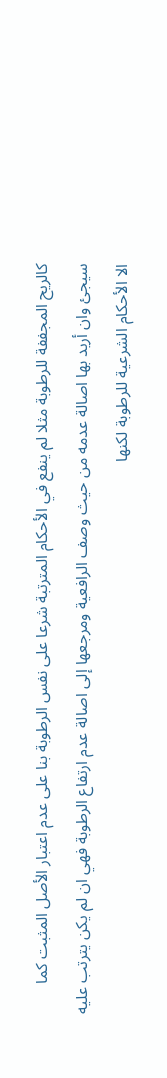كالريح المجففة للرطوبة مثلا لم ينفع في الأحكام المترتبة شرعا على نفس الرطوبة بنا على عدم اعتبار الأصل المثبت كما سيجئ وان أريد بها اصالة عدمه من حيث وصف الرافعية ومرجعها إلى اصالة عدم ارتفاع الرطوبة فهي ان لم يكن يترتب عليه الا الأحكام الشرعية للرطوبة لكنها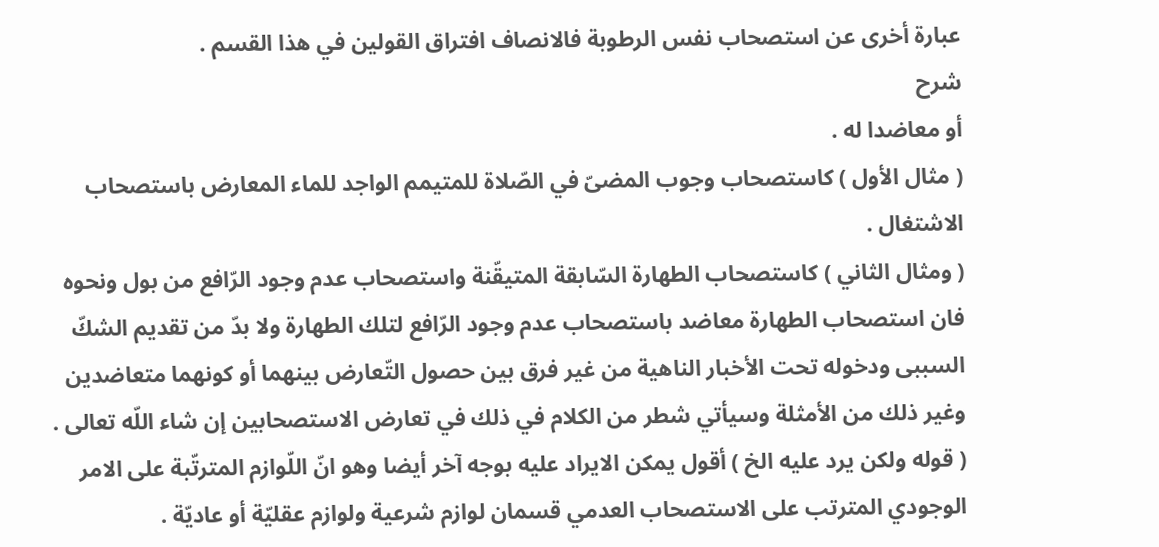عبارة أخرى عن استصحاب نفس الرطوبة فالانصاف افتراق القولين في هذا القسم .
شرح
أو معاضدا له .
( مثال الأول ) كاستصحاب وجوب المضىّ في الصّلاة للمتيمم الواجد للماء المعارض باستصحاب الاشتغال .
( ومثال الثاني ) كاستصحاب الطهارة السّابقة المتيقّنة واستصحاب عدم وجود الرّافع من بول ونحوه فان استصحاب الطهارة معاضد باستصحاب عدم وجود الرّافع لتلك الطهارة ولا بدّ من تقديم الشكّ السببى ودخوله تحت الأخبار الناهية من غير فرق بين حصول التّعارض بينهما أو كونهما متعاضدين وغير ذلك من الأمثلة وسيأتي شطر من الكلام في ذلك في تعارض الاستصحابين إن شاء اللّه تعالى .
( قوله ولكن يرد عليه الخ ) أقول يمكن الايراد عليه بوجه آخر أيضا وهو انّ اللّوازم المترتّبة على الامر الوجودي المترتب على الاستصحاب العدمي قسمان لوازم شرعية ولوازم عقليّة أو عاديّة .